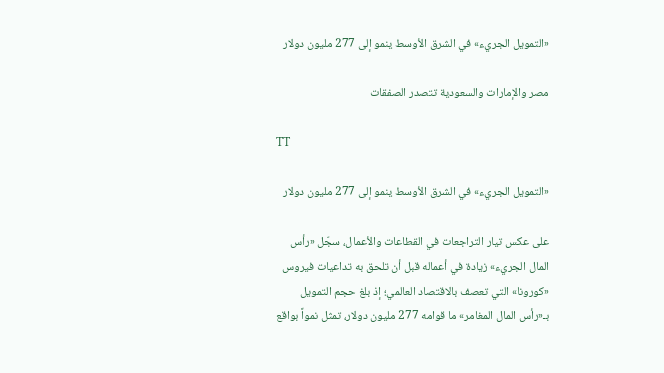«التمويل الجريء» في الشرق الأوسط ينمو إلى 277 مليون دولار

مصر والإمارات والسعودية تتصدر الصفقات

TT

«التمويل الجريء» في الشرق الأوسط ينمو إلى 277 مليون دولار

على عكس تيار التراجعات في القطاعات والأعمال، سجّل «رأس المال الجريء» زيادة في أعماله قبل أن تلحق به تداعيات فيروس «كورونا» التي تعصف بالاقتصاد العالمي؛ إذ بلغ حجم التمويل بـ«رأس المال المغامر» ما قوامه 277 مليون دولار، تمثل نمواً بواقع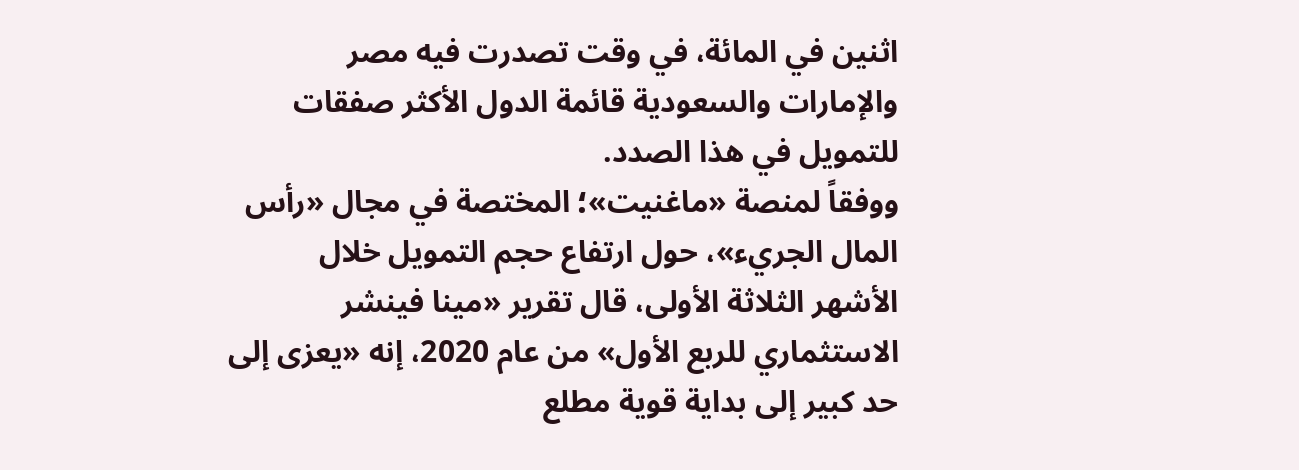اثنين في المائة، في وقت تصدرت فيه مصر والإمارات والسعودية قائمة الدول الأكثر صفقات للتمويل في هذا الصدد.
ووفقاً لمنصة «ماغنيت»؛ المختصة في مجال «رأس المال الجريء»، حول ارتفاع حجم التمويل خلال الأشهر الثلاثة الأولى، قال تقرير «مينا فينشر الاستثماري للربع الأول» من عام 2020، إنه «يعزى إلى حد كبير إلى بداية قوية مطلع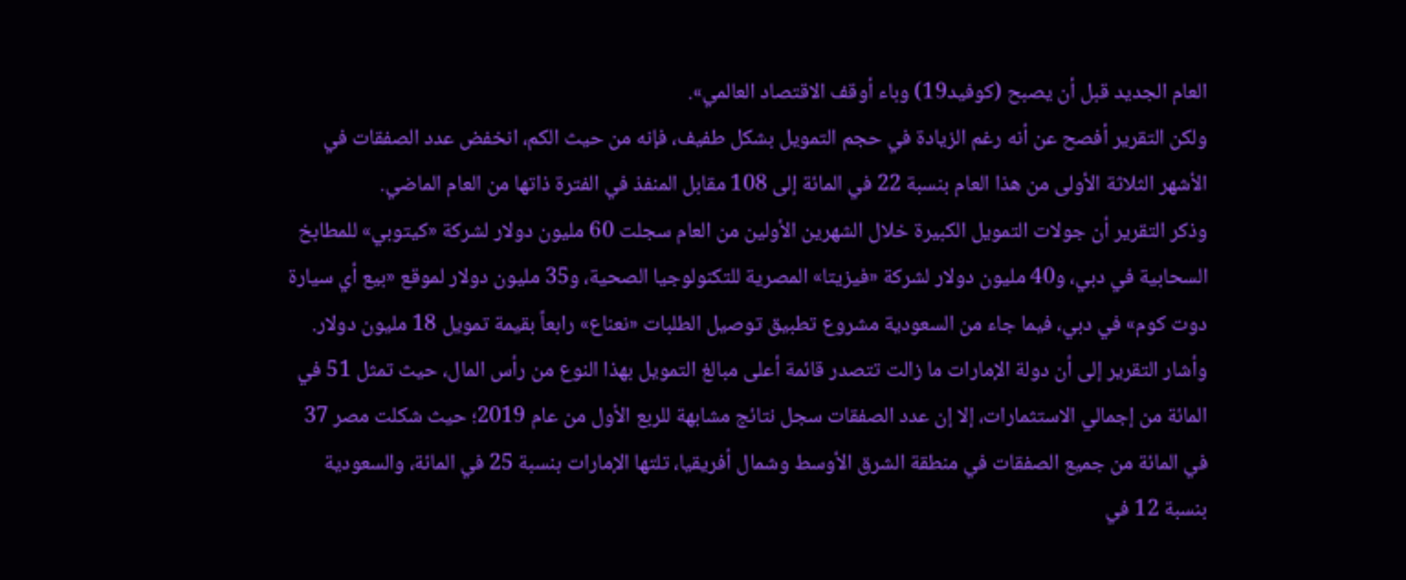العام الجديد قبل أن يصبح (كوفيد19) وباء أوقف الاقتصاد العالمي».
ولكن التقرير أفصح عن أنه رغم الزيادة في حجم التمويل بشكل طفيف، فإنه من حيث الكم، انخفض عدد الصفقات في الأشهر الثلاثة الأولى من هذا العام بنسبة 22 في المائة إلى 108 مقابل المنفذ في الفترة ذاتها من العام الماضي.
وذكر التقرير أن جولات التمويل الكبيرة خلال الشهرين الأولين من العام سجلت 60 مليون دولار لشركة «كيتوبي» للمطابخ السحابية في دبي، و40 مليون دولار لشركة «فيزيتا» المصرية للتكنولوجيا الصحية، و35 مليون دولار لموقع «بيع أي سيارة دوت كوم» في دبي، فيما جاء من السعودية مشروع تطبيق توصيل الطلبات «نعناع» رابعاً بقيمة تمويل 18 مليون دولار.
وأشار التقرير إلى أن دولة الإمارات ما زالت تتصدر قائمة أعلى مبالغ التمويل بهذا النوع من رأس المال، حيث تمثل 51 في المائة من إجمالي الاستثمارات، إلا إن عدد الصفقات سجل نتائج مشابهة للربع الأول من عام 2019؛ حيث شكلت مصر 37 في المائة من جميع الصفقات في منطقة الشرق الأوسط وشمال أفريقيا، تلتها الإمارات بنسبة 25 في المائة، والسعودية بنسبة 12 في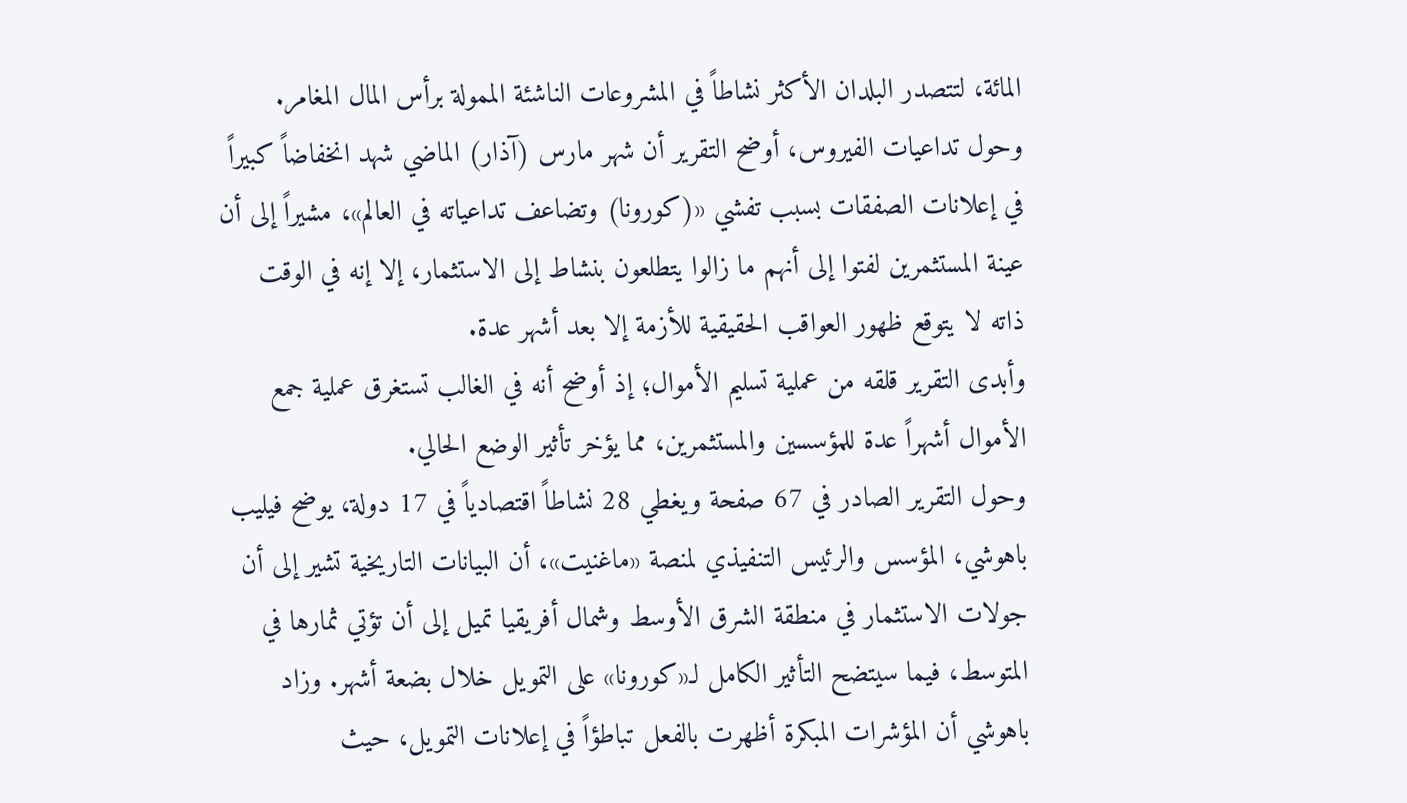المائة، لتتصدر البلدان الأكثر نشاطاً في المشروعات الناشئة الممولة برأس المال المغامر.
وحول تداعيات الفيروس، أوضح التقرير أن شهر مارس (آذار) الماضي شهد انخفاضاً كبيراً في إعلانات الصفقات بسبب تفشي «(كورونا) وتضاعف تداعياته في العالم»، مشيراً إلى أن عينة المستثمرين لفتوا إلى أنهم ما زالوا يتطلعون بنشاط إلى الاستثمار، إلا إنه في الوقت ذاته لا يتوقع ظهور العواقب الحقيقية للأزمة إلا بعد أشهر عدة.
وأبدى التقرير قلقه من عملية تسليم الأموال؛ إذ أوضح أنه في الغالب تستغرق عملية جمع الأموال أشهراً عدة للمؤسسين والمستثمرين، مما يؤخر تأثير الوضع الحالي.
وحول التقرير الصادر في 67 صفحة ويغطي 28 نشاطاً اقتصادياً في 17 دولة، يوضح فيليب باهوشي، المؤسس والرئيس التنفيذي لمنصة «ماغنيت»، أن البيانات التاريخية تشير إلى أن جولات الاستثمار في منطقة الشرق الأوسط وشمال أفريقيا تميل إلى أن تؤتي ثمارها في المتوسط، فيما سيتضح التأثير الكامل لـ«كورونا» على التمويل خلال بضعة أشهر. وزاد باهوشي أن المؤشرات المبكرة أظهرت بالفعل تباطؤاً في إعلانات التمويل، حيث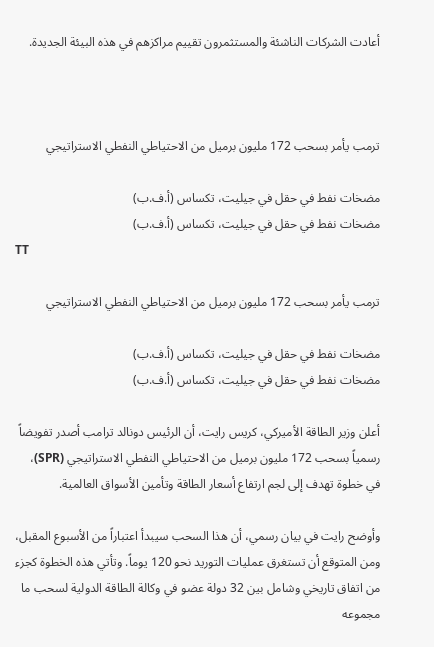أعادت الشركات الناشئة والمستثمرون تقييم مراكزهم في هذه البيئة الجديدة.



ترمب يأمر بسحب 172 مليون برميل من الاحتياطي النفطي الاستراتيجي

مضخات نفط في حقل في جيليت، تكساس (أ.ف.ب)
مضخات نفط في حقل في جيليت، تكساس (أ.ف.ب)
TT

ترمب يأمر بسحب 172 مليون برميل من الاحتياطي النفطي الاستراتيجي

مضخات نفط في حقل في جيليت، تكساس (أ.ف.ب)
مضخات نفط في حقل في جيليت، تكساس (أ.ف.ب)

أعلن وزير الطاقة الأميركي، كريس رايت، أن الرئيس دونالد ترامب أصدر تفويضاً رسمياً بسحب 172 مليون برميل من الاحتياطي النفطي الاستراتيجي (SPR)، في خطوة تهدف إلى لجم ارتفاع أسعار الطاقة وتأمين الأسواق العالمية.

وأوضح رايت في بيان رسمي، أن هذا السحب سيبدأ اعتباراً من الأسبوع المقبل، ومن المتوقع أن تستغرق عمليات التوريد نحو 120 يوماً. وتأتي هذه الخطوة كجزء من اتفاق تاريخي وشامل بين 32 دولة عضو في وكالة الطاقة الدولية لسحب ما مجموعه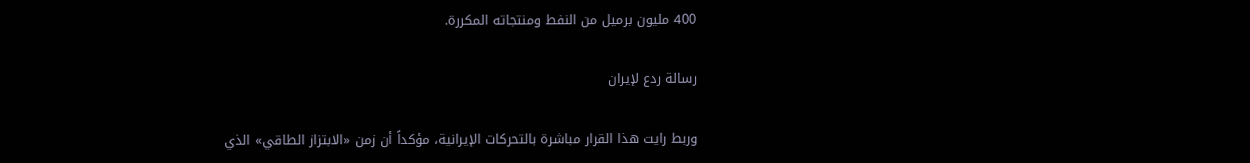400 مليون برميل من النفط ومنتجاته المكررة.

رسالة ردع لإيران

وربط رايت هذا القرار مباشرة بالتحركات الإيرانية، مؤكداً أن زمن «الابتزاز الطاقي» الذي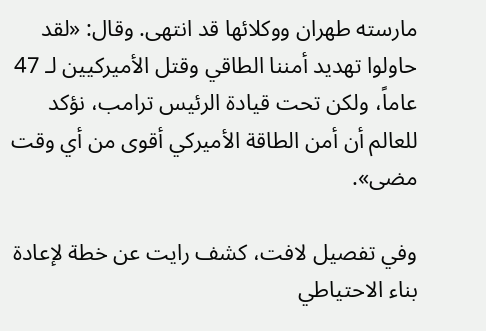مارسته طهران ووكلائها قد انتهى. وقال: «لقد حاولوا تهديد أمننا الطاقي وقتل الأميركيين لـ 47 عاماً، ولكن تحت قيادة الرئيس ترامب، نؤكد للعالم أن أمن الطاقة الأميركي أقوى من أي وقت مضى».

وفي تفصيل لافت، كشف رايت عن خطة لإعادة بناء الاحتياطي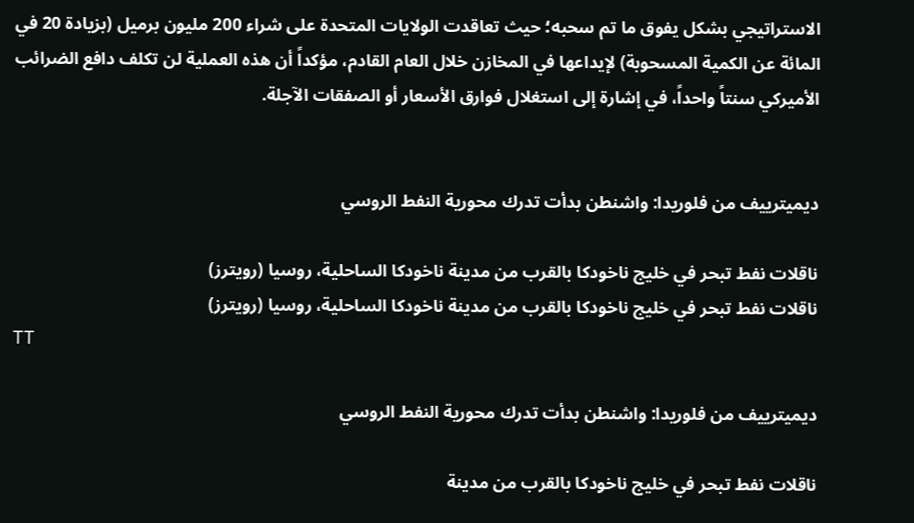الاستراتيجي بشكل يفوق ما تم سحبه؛ حيث تعاقدت الولايات المتحدة على شراء 200 مليون برميل (بزيادة 20 في المائة عن الكمية المسحوبة) لإيداعها في المخازن خلال العام القادم، مؤكداً أن هذه العملية لن تكلف دافع الضرائب الأميركي سنتاً واحداً، في إشارة إلى استغلال فوارق الأسعار أو الصفقات الآجلة.


ديميترييف من فلوريدا: واشنطن بدأت تدرك محورية النفط الروسي

ناقلات نفط تبحر في خليج ناخودكا بالقرب من مدينة ناخودكا الساحلية، روسيا (رويترز)
ناقلات نفط تبحر في خليج ناخودكا بالقرب من مدينة ناخودكا الساحلية، روسيا (رويترز)
TT

ديميترييف من فلوريدا: واشنطن بدأت تدرك محورية النفط الروسي

ناقلات نفط تبحر في خليج ناخودكا بالقرب من مدينة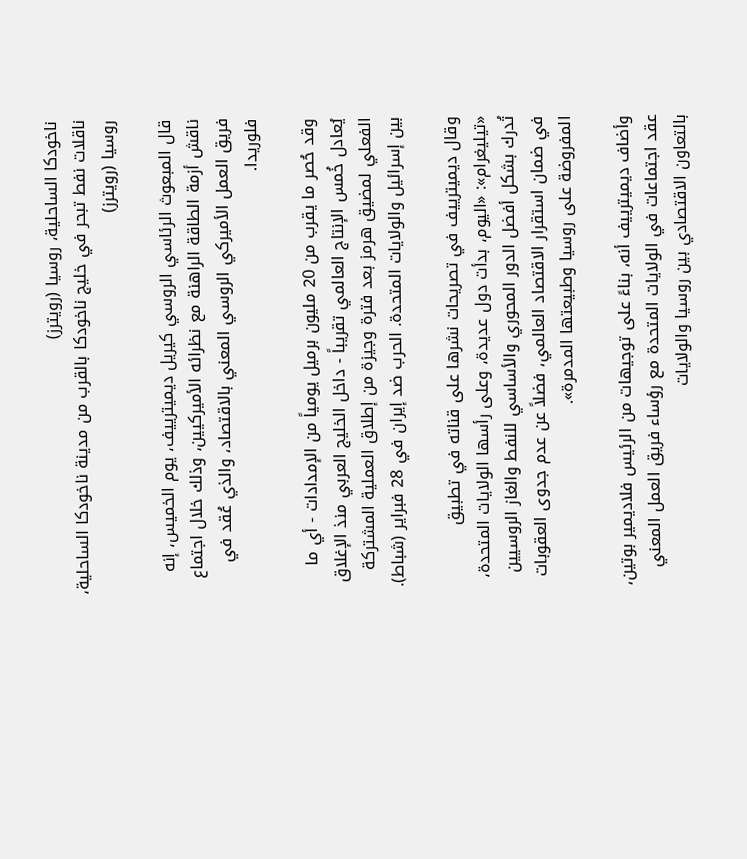ناخودكا الساحلية، روسيا (رويترز)
ناقلات نفط تبحر في خليج ناخودكا بالقرب من مدينة ناخودكا الساحلية، روسيا (رويترز)

قال المبعوث الرئاسي الروسي كيريل ديميترييف، يوم الخميس، إنه ناقش أزمة الطاقة الراهنة مع نظرائه الأميركيين، وذلك خلال اجتماع فريق العمل الأميركي الروسي المعني بالاقتصاد، والذي عُقد في فلوريدا.

وقد حُصر ما يقرب من 20 مليون برميل يومياً من الإمدادات - أي ما يُعادل خُمس الإنتاج العالمي تقريباً - داخل الخليج العربي منذ الإغلاق الفعلي لمضيق هرمز بعد فترة وجيزة من إطلاق العملية المشتركة بين إسرائيل والولايات المتحدة. الحرب ضد إيران في 28 فبراير (شباط).

وقال ديميترييف في تصريحات نشرها على قناته في تطبيق «تيليغرام»: «اليوم، بدأت دول عديدة، وعلى رأسها الولايات المتحدة، تُدرك بشكل أفضل الدور المحوري والأساسي للنفط والغاز الروسيين في ضمان استقرار الاقتصاد العالمي، فضلاً عن عدم جدوى العقوبات المفروضة على روسيا وطبيعتها المدمرة».

وأضاف ديميترييف أنه، بناءً على توجيهات من الرئيس فلاديمير بوتين، عقد اجتماعات في الولايات المتحدة مع رؤساء فريق العمل المعني بالتعاون الاقتصادي بين روسيا والولايات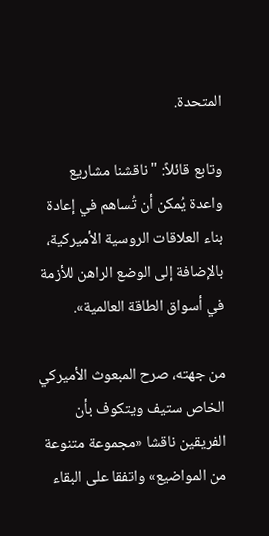المتحدة.

وتابع قائلاً: "ناقشنا مشاريع واعدة يُمكن أن تُساهم في إعادة بناء العلاقات الروسية الأميركية، بالإضافة إلى الوضع الراهن للأزمة في أسواق الطاقة العالمية».

من جهته، صرح المبعوث الأميركي الخاص ستيف ويتكوف بأن الفريقين ناقشا «مجموعة متنوعة من المواضيع» واتفقا على البقاء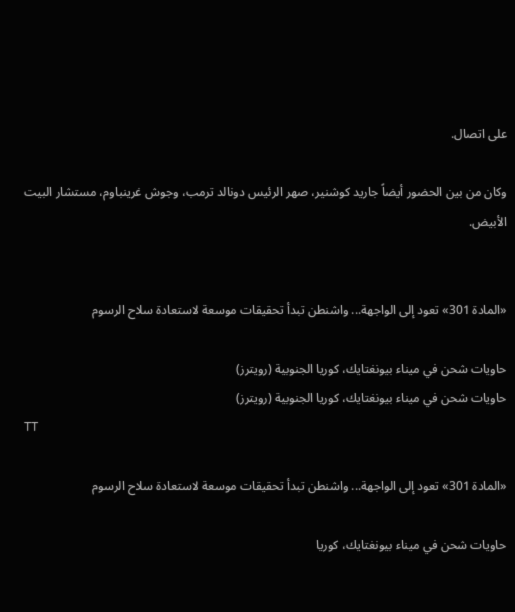على اتصال.

وكان من بين الحضور أيضاً جاريد كوشنير، صهر الرئيس دونالد ترمب، وجوش غرينباوم، مستشار البيت الأبيض.


«المادة 301» تعود إلى الواجهة... واشنطن تبدأ تحقيقات موسعة لاستعادة سلاح الرسوم

حاويات شحن في ميناء بيونغتايك، كوريا الجنوبية (رويترز)
حاويات شحن في ميناء بيونغتايك، كوريا الجنوبية (رويترز)
TT

«المادة 301» تعود إلى الواجهة... واشنطن تبدأ تحقيقات موسعة لاستعادة سلاح الرسوم

حاويات شحن في ميناء بيونغتايك، كوريا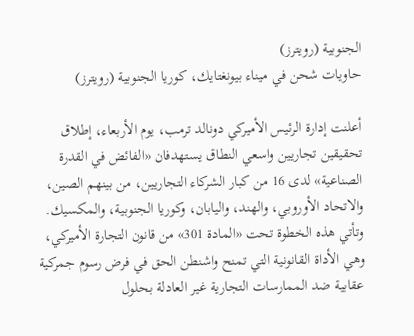الجنوبية (رويترز)
حاويات شحن في ميناء بيونغتايك، كوريا الجنوبية (رويترز)

أعلنت إدارة الرئيس الأميركي دونالد ترمب، يوم الأربعاء، إطلاق تحقيقين تجاريين واسعي النطاق يستهدفان «الفائض في القدرة الصناعية» لدى 16 من كبار الشركاء التجاريين، من بينهم الصين، والاتحاد الأوروبي، والهند، واليابان، وكوريا الجنوبية، والمكسيك. وتأتي هذه الخطوة تحت «المادة 301» من قانون التجارة الأميركي، وهي الأداة القانونية التي تمنح واشنطن الحق في فرض رسوم جمركية عقابية ضد الممارسات التجارية غير العادلة بحلول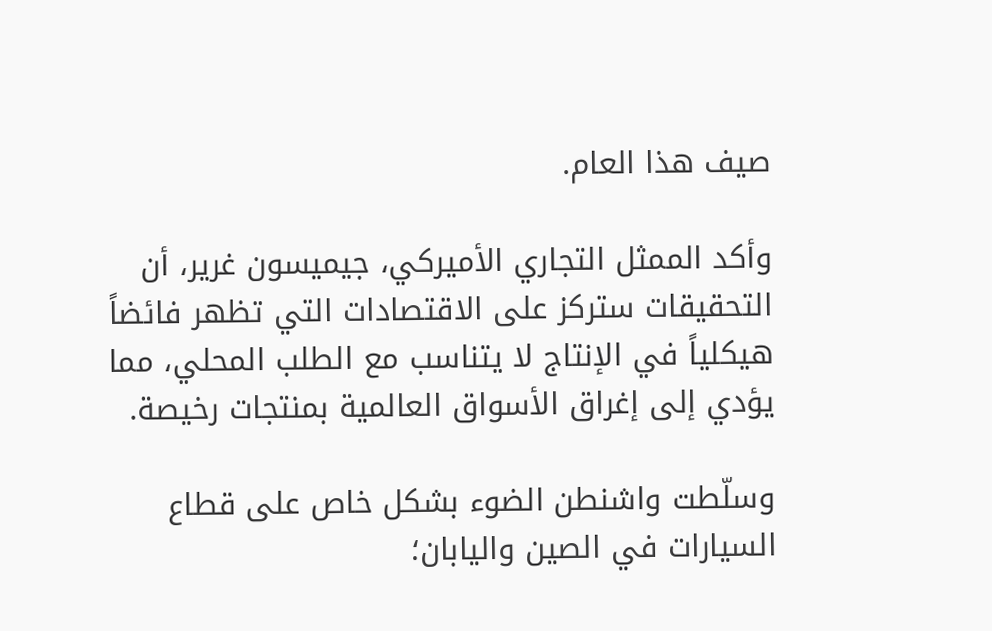صيف هذا العام.

وأكد الممثل التجاري الأميركي، جيميسون غرير، أن التحقيقات ستركز على الاقتصادات التي تظهر فائضاً هيكلياً في الإنتاج لا يتناسب مع الطلب المحلي، مما يؤدي إلى إغراق الأسواق العالمية بمنتجات رخيصة.

وسلّطت واشنطن الضوء بشكل خاص على قطاع السيارات في الصين واليابان؛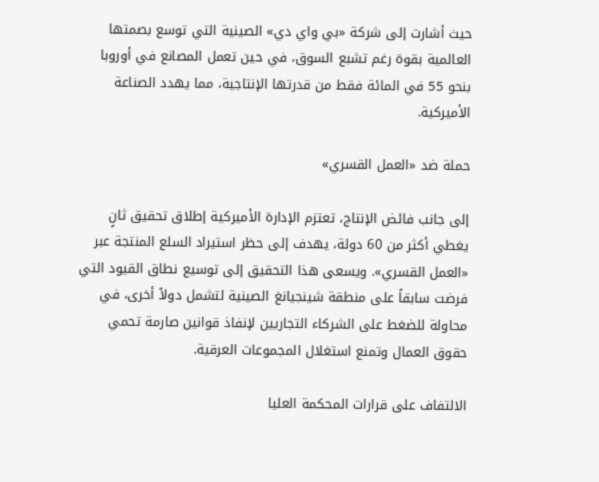حيث أشارت إلى شركة «بي واي دي» الصينية التي توسع بصمتها العالمية بقوة رغم تشبع السوق، في حين تعمل المصانع في أوروبا بنحو 55 في المائة فقط من قدرتها الإنتاجية، مما يهدد الصناعة الأميركية.

حملة ضد «العمل القسري»

إلى جانب فائض الإنتاج، تعتزم الإدارة الأميركية إطلاق تحقيق ثانٍ يغطي أكثر من 60 دولة، يهدف إلى حظر استيراد السلع المنتجة عبر «العمل القسري». ويسعى هذا التحقيق إلى توسيع نطاق القيود التي فرضت سابقاً على منطقة شينجيانغ الصينية لتشمل دولاً أخرى، في محاولة للضغط على الشركاء التجاريين لإنفاذ قوانين صارمة تحمي حقوق العمال وتمنع استغلال المجموعات العرقية.

الالتفاف على قرارات المحكمة العليا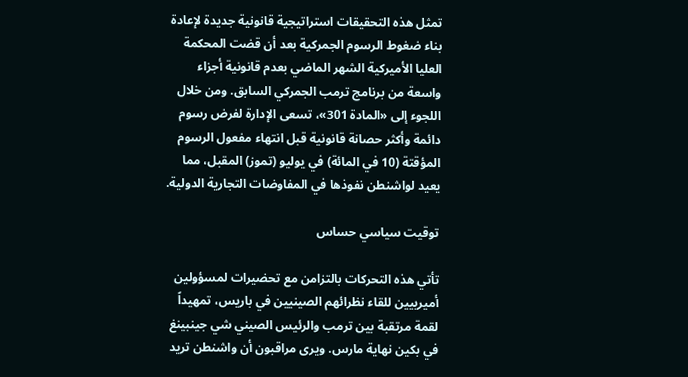تمثل هذه التحقيقات استراتيجية قانونية جديدة لإعادة بناء ضغوط الرسوم الجمركية بعد أن قضت المحكمة العليا الأميركية الشهر الماضي بعدم قانونية أجزاء واسعة من برنامج ترمب الجمركي السابق. ومن خلال اللجوء إلى «المادة 301»، تسعى الإدارة لفرض رسوم دائمة وأكثر حصانة قانونية قبل انتهاء مفعول الرسوم المؤقتة (10 في المائة) في يوليو (تموز) المقبل، مما يعيد لواشنطن نفوذها في المفاوضات التجارية الدولية.

توقيت سياسي حساس

تأتي هذه التحركات بالتزامن مع تحضيرات لمسؤولين أميرييين للقاء نظرائهم الصينيين في باريس، تمهيداً لقمة مرتقبة بين ترمب والرئيس الصيني شي جينبينغ في بكين نهاية مارس. ويرى مراقبون أن واشنطن تريد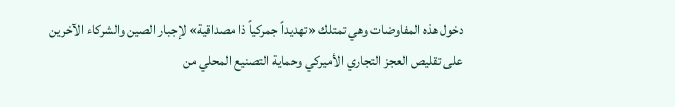دخول هذه المفاوضات وهي تمتلك «تهديداً جمركياً ذا مصداقية» لإجبار الصين والشركاء الآخرين على تقليص العجز التجاري الأميركي وحماية التصنيع المحلي من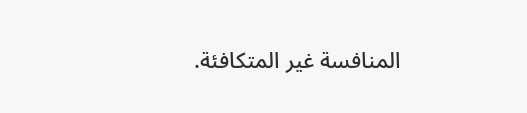المنافسة غير المتكافئة.